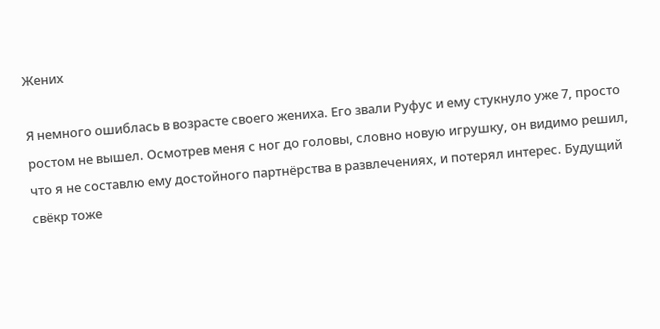Жених

Я немного ошиблась в возрасте своего жениха. Его звали Руфус и ему стукнуло уже 7, просто ростом не вышел. Осмотрев меня с ног до головы, словно новую игрушку, он видимо решил, что я не составлю ему достойного партнёрства в развлечениях, и потерял интерес. Будущий свёкр тоже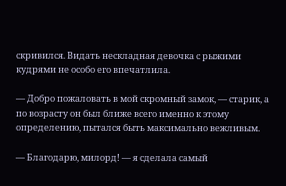скривился. Видать нескладная девочка с рыжими кудрями не особо его впечатлила.

— Добро пожаловать в мой скромный замок, — старик, а по возрасту он был ближе всего именно к этому определению, пытался быть максимально вежливым.

— Благодарю, милорд! — я сделала самый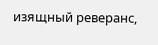изящный реверанс,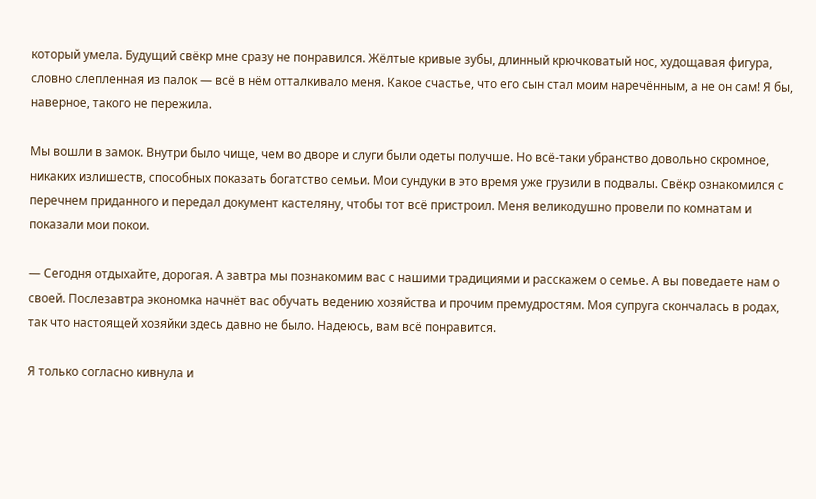который умела. Будущий свёкр мне сразу не понравился. Жёлтые кривые зубы, длинный крючковатый нос, худощавая фигура, словно слепленная из палок — всё в нём отталкивало меня. Какое счастье, что его сын стал моим наречённым, а не он сам! Я бы, наверное, такого не пережила.

Мы вошли в замок. Внутри было чище, чем во дворе и слуги были одеты получше. Но всё-таки убранство довольно скромное, никаких излишеств, способных показать богатство семьи. Мои сундуки в это время уже грузили в подвалы. Свёкр ознакомился с перечнем приданного и передал документ кастеляну, чтобы тот всё пристроил. Меня великодушно провели по комнатам и показали мои покои.

— Сегодня отдыхайте, дорогая. А завтра мы познакомим вас с нашими традициями и расскажем о семье. А вы поведаете нам о своей. Послезавтра экономка начнёт вас обучать ведению хозяйства и прочим премудростям. Моя супруга скончалась в родах, так что настоящей хозяйки здесь давно не было. Надеюсь, вам всё понравится.

Я только согласно кивнула и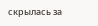скрылась за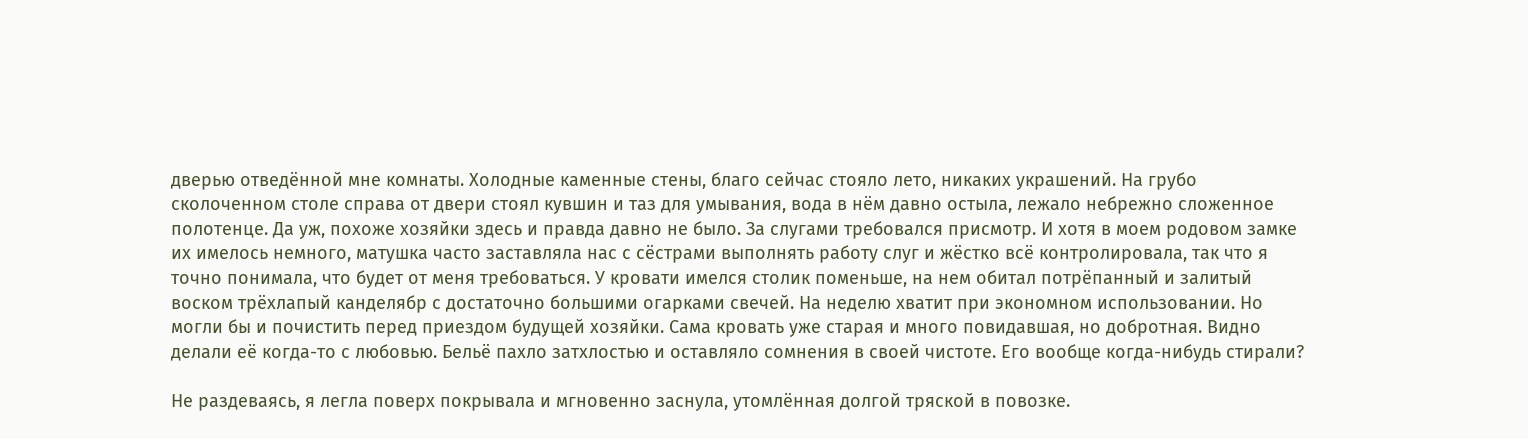дверью отведённой мне комнаты. Холодные каменные стены, благо сейчас стояло лето, никаких украшений. На грубо сколоченном столе справа от двери стоял кувшин и таз для умывания, вода в нём давно остыла, лежало небрежно сложенное полотенце. Да уж, похоже хозяйки здесь и правда давно не было. За слугами требовался присмотр. И хотя в моем родовом замке их имелось немного, матушка часто заставляла нас с сёстрами выполнять работу слуг и жёстко всё контролировала, так что я точно понимала, что будет от меня требоваться. У кровати имелся столик поменьше, на нем обитал потрёпанный и залитый воском трёхлапый канделябр с достаточно большими огарками свечей. На неделю хватит при экономном использовании. Но могли бы и почистить перед приездом будущей хозяйки. Сама кровать уже старая и много повидавшая, но добротная. Видно делали её когда-то с любовью. Бельё пахло затхлостью и оставляло сомнения в своей чистоте. Его вообще когда-нибудь стирали?

Не раздеваясь, я легла поверх покрывала и мгновенно заснула, утомлённая долгой тряской в повозке.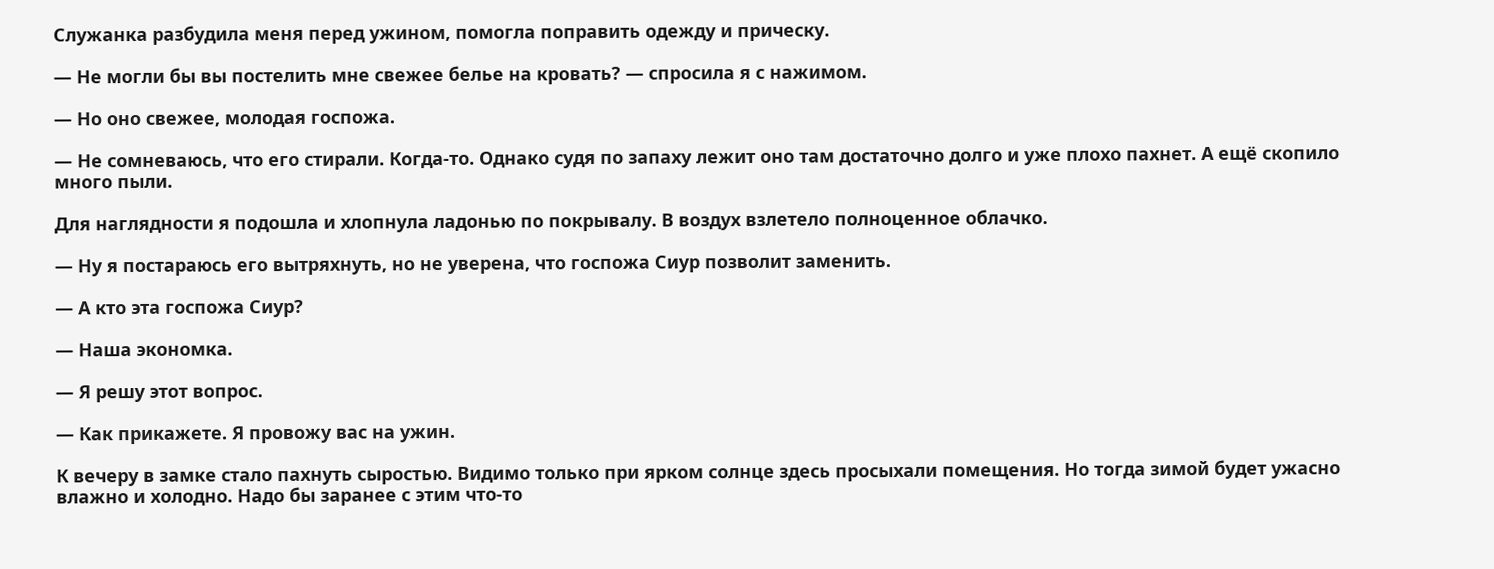Служанка разбудила меня перед ужином, помогла поправить одежду и прическу.

— Не могли бы вы постелить мне свежее белье на кровать? — спросила я с нажимом.

— Но оно свежее, молодая госпожа.

— Не сомневаюсь, что его стирали. Когда-то. Однако судя по запаху лежит оно там достаточно долго и уже плохо пахнет. А ещё скопило много пыли.

Для наглядности я подошла и хлопнула ладонью по покрывалу. В воздух взлетело полноценное облачко.

— Ну я постараюсь его вытряхнуть, но не уверена, что госпожа Сиур позволит заменить.

— А кто эта госпожа Сиур?

— Наша экономка.

— Я решу этот вопрос.

— Как прикажете. Я провожу вас на ужин.

К вечеру в замке стало пахнуть сыростью. Видимо только при ярком солнце здесь просыхали помещения. Но тогда зимой будет ужасно влажно и холодно. Надо бы заранее с этим что-то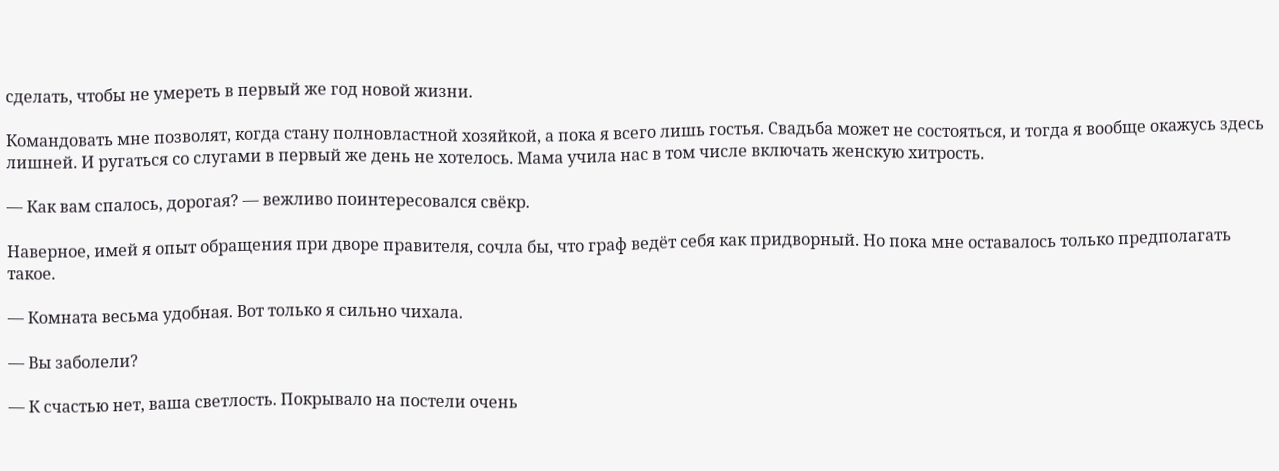сделать, чтобы не умереть в первый же год новой жизни.

Командовать мне позволят, когда стану полновластной хозяйкой, а пока я всего лишь гостья. Свадьба может не состояться, и тогда я вообще окажусь здесь лишней. И ругаться со слугами в первый же день не хотелось. Мама учила нас в том числе включать женскую хитрость.

— Как вам спалось, дорогая? — вежливо поинтересовался свёкр.

Наверное, имей я опыт обращения при дворе правителя, сочла бы, что граф ведёт себя как придворный. Но пока мне оставалось только предполагать такое.

— Комната весьма удобная. Вот только я сильно чихала.

— Вы заболели?

— К счастью нет, ваша светлость. Покрывало на постели очень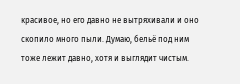красивое, но его давно не вытряхивали и оно скопило много пыли. Думаю, бельё под ним тоже лежит давно, хотя и выглядит чистым.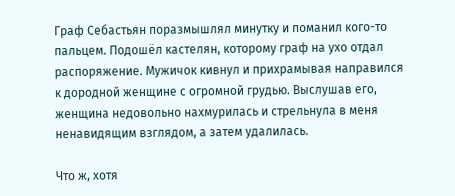Граф Себастьян поразмышлял минутку и поманил кого-то пальцем. Подошёл кастелян, которому граф на ухо отдал распоряжение. Мужичок кивнул и прихрамывая направился к дородной женщине с огромной грудью. Выслушав его, женщина недовольно нахмурилась и стрельнула в меня ненавидящим взглядом, а затем удалилась.

Что ж, хотя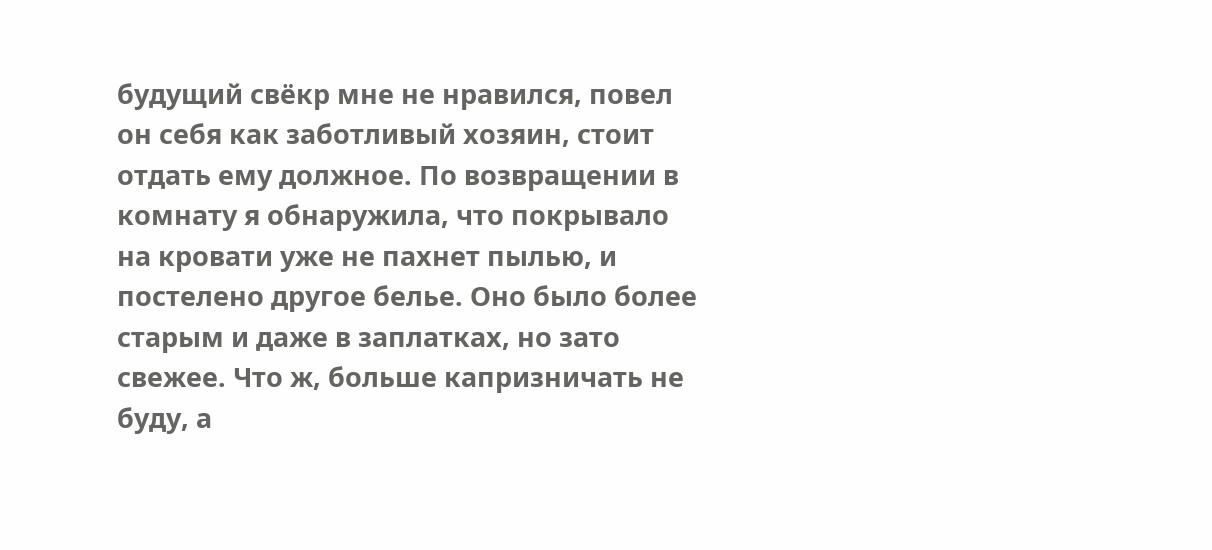будущий свёкр мне не нравился, повел он себя как заботливый хозяин, стоит отдать ему должное. По возвращении в комнату я обнаружила, что покрывало на кровати уже не пахнет пылью, и постелено другое белье. Оно было более старым и даже в заплатках, но зато свежее. Что ж, больше капризничать не буду, а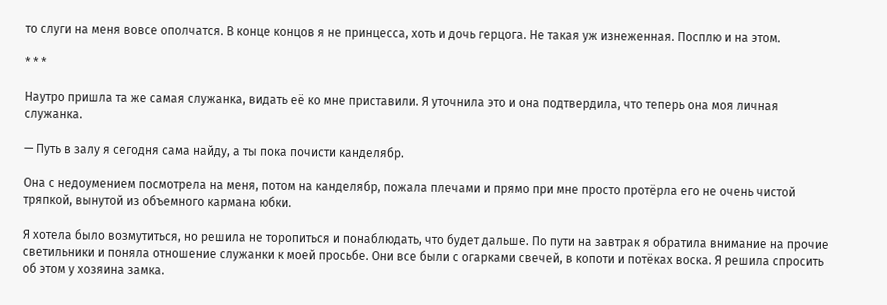то слуги на меня вовсе ополчатся. В конце концов я не принцесса, хоть и дочь герцога. Не такая уж изнеженная. Посплю и на этом.

* * *

Наутро пришла та же самая служанка, видать её ко мне приставили. Я уточнила это и она подтвердила, что теперь она моя личная служанка.

— Путь в залу я сегодня сама найду, а ты пока почисти канделябр.

Она с недоумением посмотрела на меня, потом на канделябр, пожала плечами и прямо при мне просто протёрла его не очень чистой тряпкой, вынутой из объемного кармана юбки.

Я хотела было возмутиться, но решила не торопиться и понаблюдать, что будет дальше. По пути на завтрак я обратила внимание на прочие светильники и поняла отношение служанки к моей просьбе. Они все были с огарками свечей, в копоти и потёках воска. Я решила спросить об этом у хозяина замка.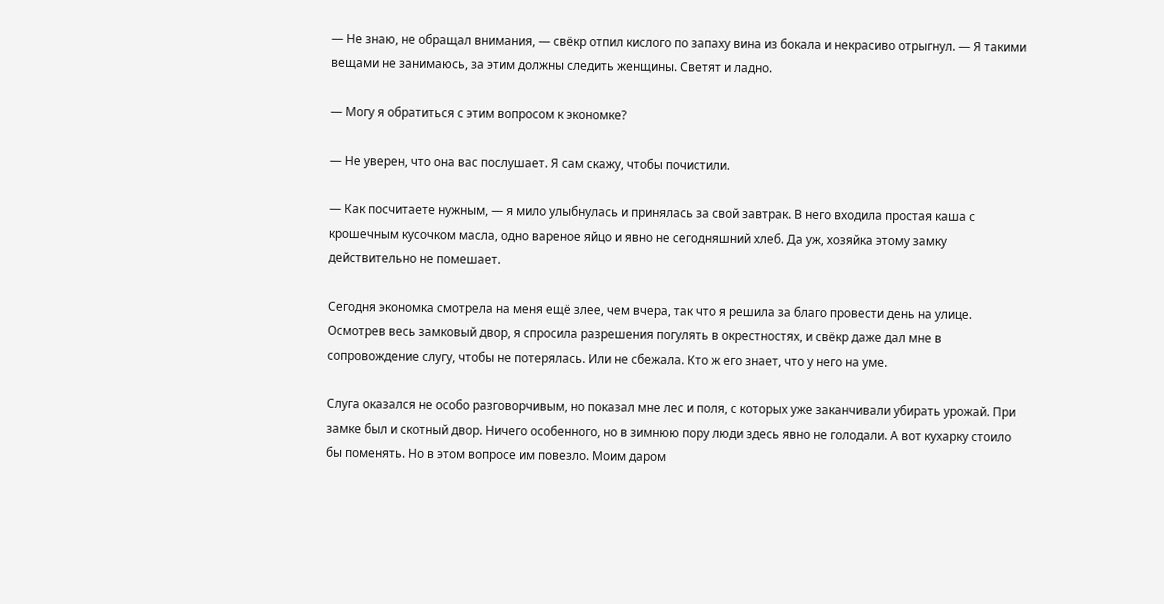— Не знаю, не обращал внимания, — свёкр отпил кислого по запаху вина из бокала и некрасиво отрыгнул. — Я такими вещами не занимаюсь, за этим должны следить женщины. Светят и ладно.

— Могу я обратиться с этим вопросом к экономке?

— Не уверен, что она вас послушает. Я сам скажу, чтобы почистили.

— Как посчитаете нужным, — я мило улыбнулась и принялась за свой завтрак. В него входила простая каша с крошечным кусочком масла, одно вареное яйцо и явно не сегодняшний хлеб. Да уж, хозяйка этому замку действительно не помешает.

Сегодня экономка смотрела на меня ещё злее, чем вчера, так что я решила за благо провести день на улице. Осмотрев весь замковый двор, я спросила разрешения погулять в окрестностях, и свёкр даже дал мне в сопровождение слугу, чтобы не потерялась. Или не сбежала. Кто ж его знает, что у него на уме.

Слуга оказался не особо разговорчивым, но показал мне лес и поля, с которых уже заканчивали убирать урожай. При замке был и скотный двор. Ничего особенного, но в зимнюю пору люди здесь явно не голодали. А вот кухарку стоило бы поменять. Но в этом вопросе им повезло. Моим даром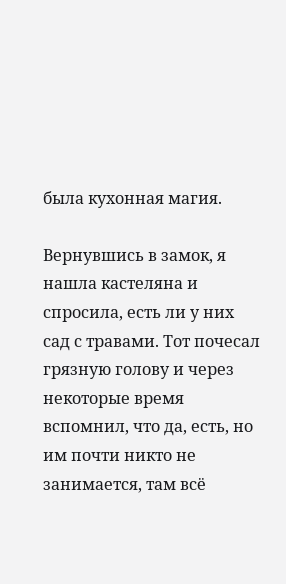была кухонная магия.

Вернувшись в замок, я нашла кастеляна и спросила, есть ли у них сад с травами. Тот почесал грязную голову и через некоторые время вспомнил, что да, есть, но им почти никто не занимается, там всё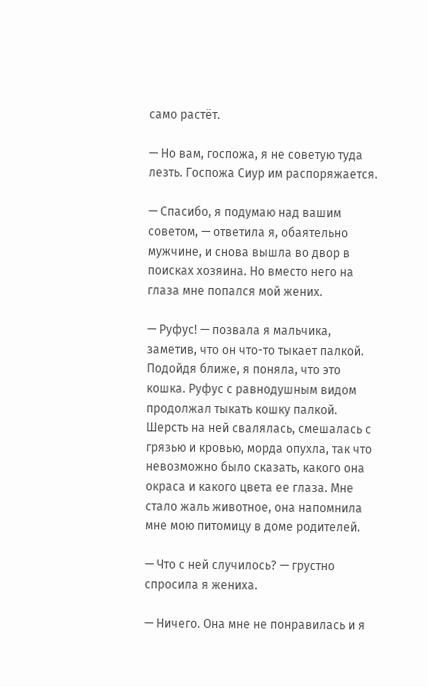само растёт.

— Но вам, госпожа, я не советую туда лезть. Госпожа Сиур им распоряжается.

— Спасибо, я подумаю над вашим советом, — ответила я, обаятельно мужчине, и снова вышла во двор в поисках хозяина. Но вместо него на глаза мне попался мой жених.

— Руфус! — позвала я мальчика, заметив, что он что-то тыкает палкой. Подойдя ближе, я поняла, что это кошка. Руфус с равнодушным видом продолжал тыкать кошку палкой. Шерсть на ней свалялась, смешалась с грязью и кровью, морда опухла, так что невозможно было сказать, какого она окраса и какого цвета ее глаза. Мне стало жаль животное, она напомнила мне мою питомицу в доме родителей.

— Что с ней случилось? — грустно спросила я жениха.

— Ничего. Она мне не понравилась и я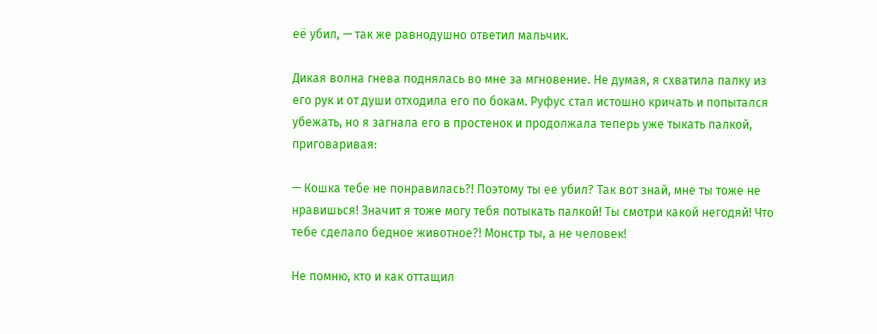её убил, — так же равнодушно ответил мальчик.

Дикая волна гнева поднялась во мне за мгновение. Не думая, я схватила палку из его рук и от души отходила его по бокам. Руфус стал истошно кричать и попытался убежать, но я загнала его в простенок и продолжала теперь уже тыкать палкой, приговаривая:

— Кошка тебе не понравилась?! Поэтому ты ее убил? Так вот знай, мне ты тоже не нравишься! Значит я тоже могу тебя потыкать палкой! Ты смотри какой негодяй! Что тебе сделало бедное животное?! Монстр ты, а не человек!

Не помню, кто и как оттащил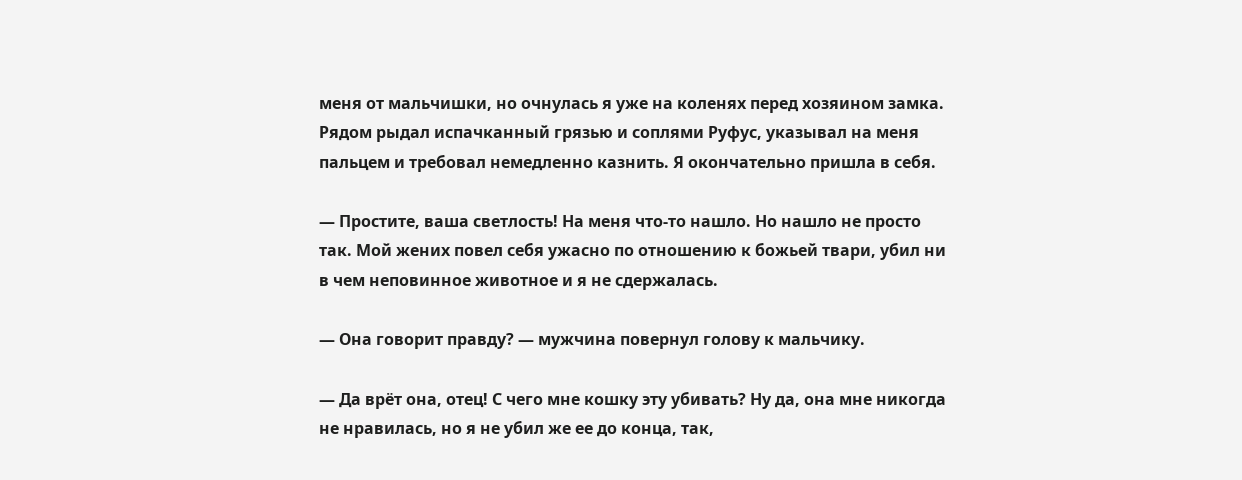меня от мальчишки, но очнулась я уже на коленях перед хозяином замка. Рядом рыдал испачканный грязью и соплями Руфус, указывал на меня пальцем и требовал немедленно казнить. Я окончательно пришла в себя.

— Простите, ваша светлость! На меня что-то нашло. Но нашло не просто так. Мой жених повел себя ужасно по отношению к божьей твари, убил ни в чем неповинное животное и я не сдержалась.

— Она говорит правду? — мужчина повернул голову к мальчику.

— Да врёт она, отец! С чего мне кошку эту убивать? Ну да, она мне никогда не нравилась, но я не убил же ее до конца, так,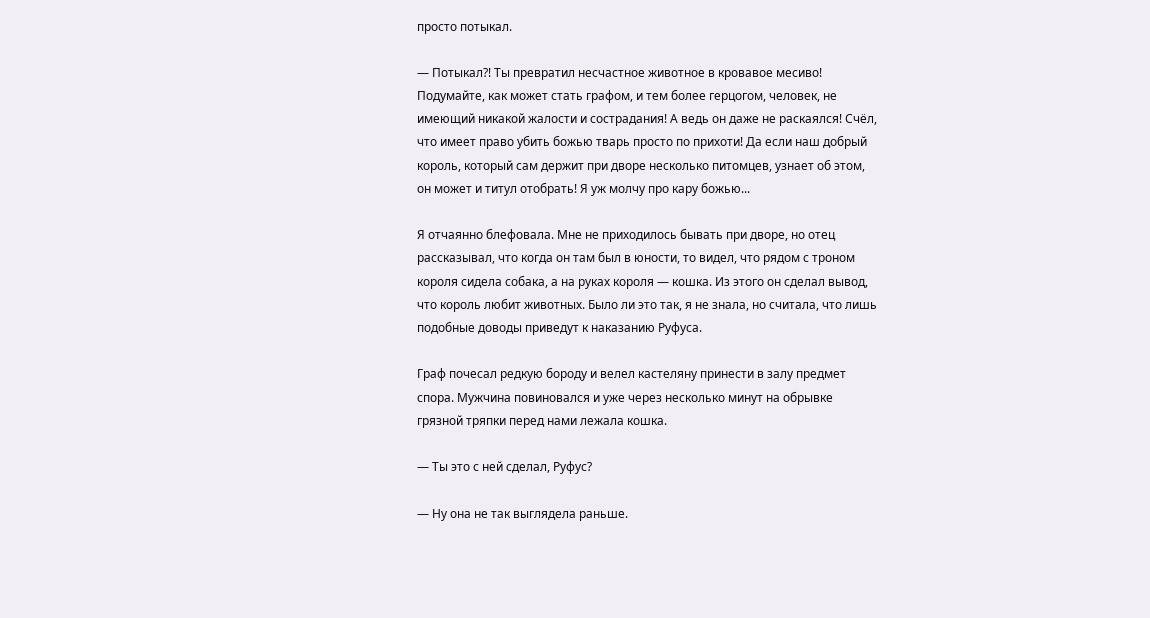просто потыкал.

— Потыкал?! Ты превратил несчастное животное в кровавое месиво! Подумайте, как может стать графом, и тем более герцогом, человек, не имеющий никакой жалости и сострадания! А ведь он даже не раскаялся! Счёл, что имеет право убить божью тварь просто по прихоти! Да если наш добрый король, который сам держит при дворе несколько питомцев, узнает об этом, он может и титул отобрать! Я уж молчу про кару божью...

Я отчаянно блефовала. Мне не приходилось бывать при дворе, но отец рассказывал, что когда он там был в юности, то видел, что рядом с троном короля сидела собака, а на руках короля — кошка. Из этого он сделал вывод, что король любит животных. Было ли это так, я не знала, но считала, что лишь подобные доводы приведут к наказанию Руфуса.

Граф почесал редкую бороду и велел кастеляну принести в залу предмет спора. Мужчина повиновался и уже через несколько минут на обрывке грязной тряпки перед нами лежала кошка.

— Ты это с ней сделал, Руфус?

— Ну она не так выглядела раньше.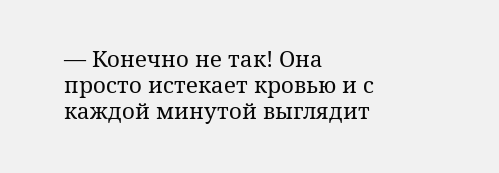— Конечно не так! Она просто истекает кровью и с каждой минутой выглядит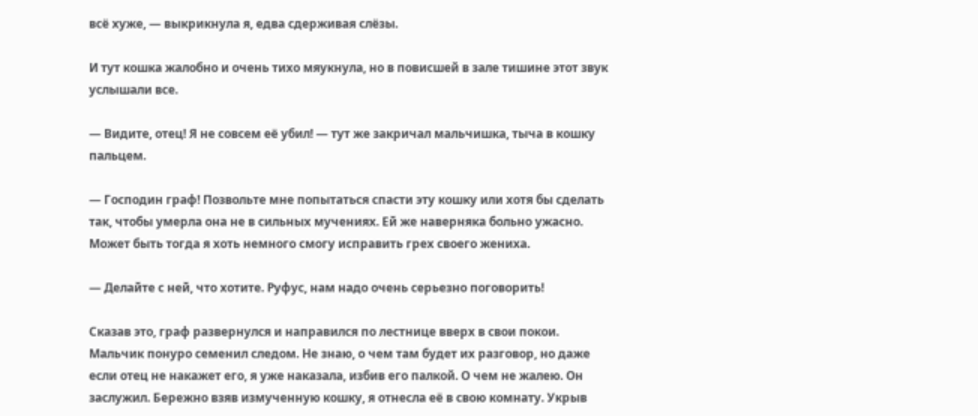всё хуже, — выкрикнула я, едва сдерживая слёзы.

И тут кошка жалобно и очень тихо мяукнула, но в повисшей в зале тишине этот звук услышали все.

— Видите, отец! Я не совсем её убил! — тут же закричал мальчишка, тыча в кошку пальцем.

— Господин граф! Позвольте мне попытаться спасти эту кошку или хотя бы сделать так, чтобы умерла она не в сильных мучениях. Ей же наверняка больно ужасно. Может быть тогда я хоть немного смогу исправить грех своего жениха.

— Делайте с ней, что хотите. Руфус, нам надо очень серьезно поговорить!

Сказав это, граф развернулся и направился по лестнице вверх в свои покои. Мальчик понуро семенил следом. Не знаю, о чем там будет их разговор, но даже если отец не накажет его, я уже наказала, избив его палкой. О чем не жалею. Он заслужил. Бережно взяв измученную кошку, я отнесла её в свою комнату. Укрыв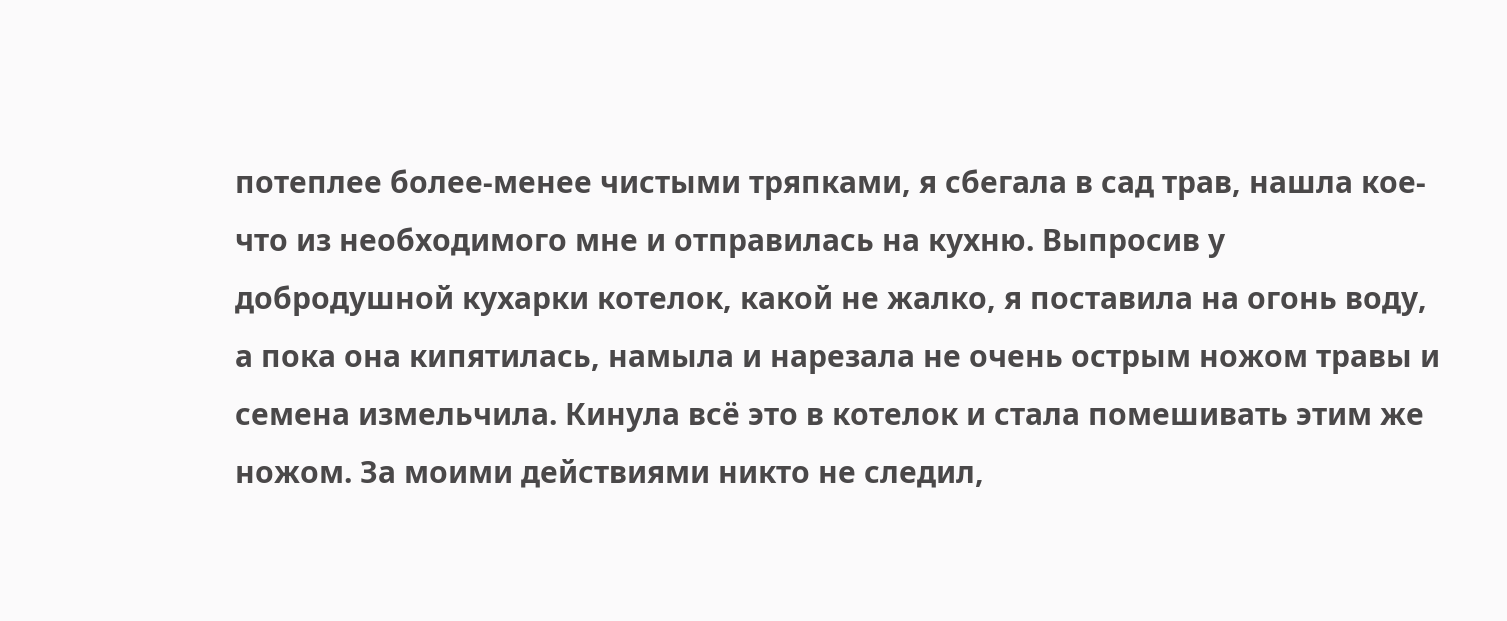потеплее более-менее чистыми тряпками, я сбегала в сад трав, нашла кое-что из необходимого мне и отправилась на кухню. Выпросив у добродушной кухарки котелок, какой не жалко, я поставила на огонь воду, а пока она кипятилась, намыла и нарезала не очень острым ножом травы и семена измельчила. Кинула всё это в котелок и стала помешивать этим же ножом. За моими действиями никто не следил,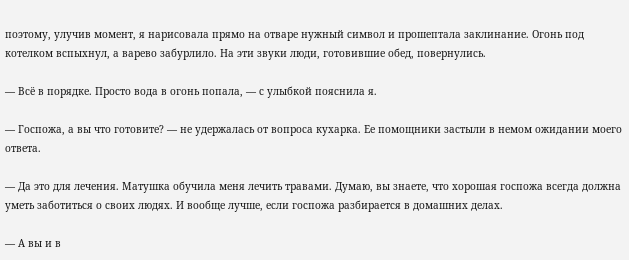поэтому, улучив момент, я нарисовала прямо на отваре нужный символ и прошептала заклинание. Огонь под котелком вспыхнул, а варево забурлило. На эти звуки люди, готовившие обед, повернулись.

— Всё в порядке. Просто вода в огонь попала, — с улыбкой пояснила я.

— Госпожа, а вы что готовите? — не удержалась от вопроса кухарка. Ее помощники застыли в немом ожидании моего ответа.

— Да это для лечения. Матушка обучила меня лечить травами. Думаю, вы знаете, что хорошая госпожа всегда должна уметь заботиться о своих людях. И вообще лучше, если госпожа разбирается в домашних делах.

— А вы и в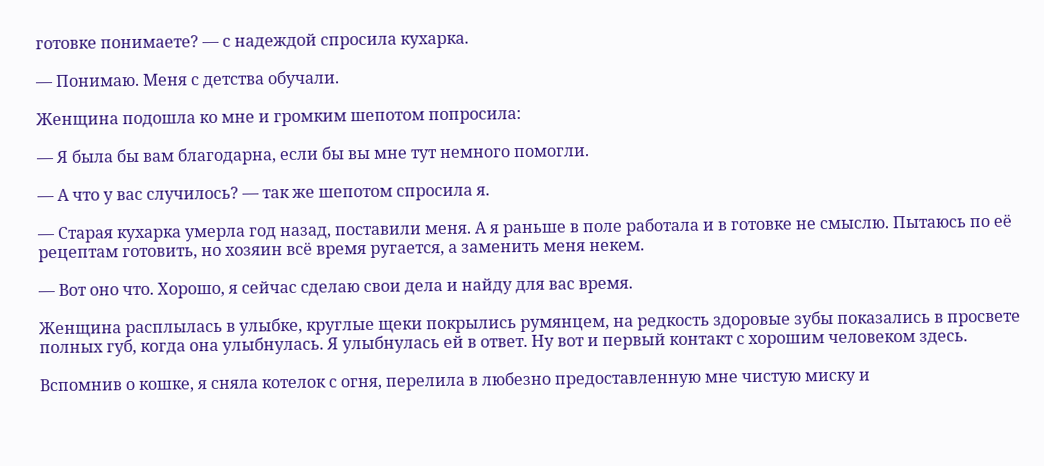готовке понимаете? — с надеждой спросила кухарка.

— Понимаю. Меня с детства обучали.

Женщина подошла ко мне и громким шепотом попросила:

— Я была бы вам благодарна, если бы вы мне тут немного помогли.

— А что у вас случилось? — так же шепотом спросила я.

— Старая кухарка умерла год назад, поставили меня. А я раньше в поле работала и в готовке не смыслю. Пытаюсь по её рецептам готовить, но хозяин всё время ругается, а заменить меня некем.

— Вот оно что. Хорошо, я сейчас сделаю свои дела и найду для вас время.

Женщина расплылась в улыбке, круглые щеки покрылись румянцем, на редкость здоровые зубы показались в просвете полных губ, когда она улыбнулась. Я улыбнулась ей в ответ. Ну вот и первый контакт с хорошим человеком здесь.

Вспомнив о кошке, я сняла котелок с огня, перелила в любезно предоставленную мне чистую миску и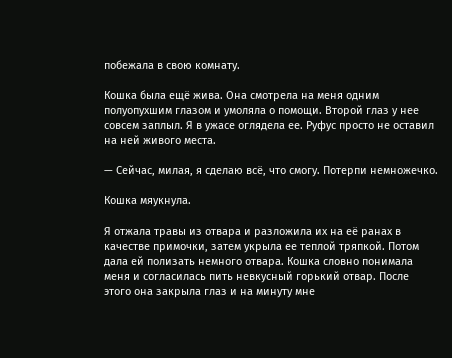побежала в свою комнату.

Кошка была ещё жива. Она смотрела на меня одним полуопухшим глазом и умоляла о помощи. Второй глаз у нее совсем заплыл. Я в ужасе оглядела ее. Руфус просто не оставил на ней живого места.

— Сейчас, милая, я сделаю всё, что смогу. Потерпи немножечко.

Кошка мяукнула.

Я отжала травы из отвара и разложила их на её ранах в качестве примочки, затем укрыла ее теплой тряпкой. Потом дала ей полизать немного отвара. Кошка словно понимала меня и согласилась пить невкусный горький отвар. После этого она закрыла глаз и на минуту мне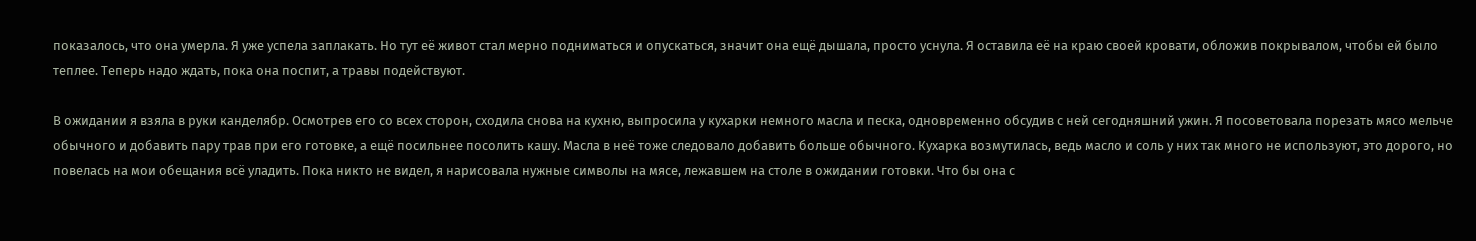показалось, что она умерла. Я уже успела заплакать. Но тут её живот стал мерно подниматься и опускаться, значит она ещё дышала, просто уснула. Я оставила её на краю своей кровати, обложив покрывалом, чтобы ей было теплее. Теперь надо ждать, пока она поспит, а травы подействуют.

В ожидании я взяла в руки канделябр. Осмотрев его со всех сторон, сходила снова на кухню, выпросила у кухарки немного масла и песка, одновременно обсудив с ней сегодняшний ужин. Я посоветовала порезать мясо мельче обычного и добавить пару трав при его готовке, а ещё посильнее посолить кашу. Масла в неё тоже следовало добавить больше обычного. Кухарка возмутилась, ведь масло и соль у них так много не используют, это дорого, но повелась на мои обещания всё уладить. Пока никто не видел, я нарисовала нужные символы на мясе, лежавшем на столе в ожидании готовки. Что бы она с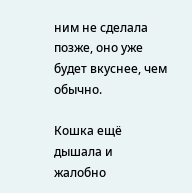ним не сделала позже, оно уже будет вкуснее, чем обычно.

Кошка ещё дышала и жалобно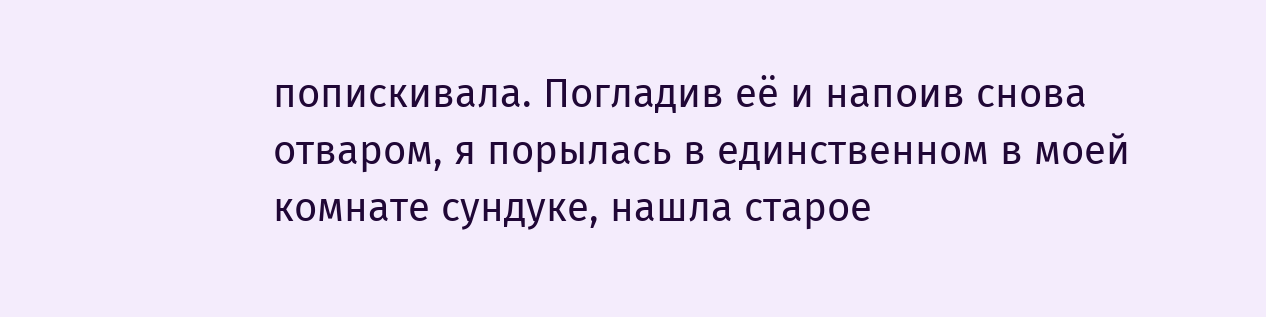попискивала. Погладив её и напоив снова отваром, я порылась в единственном в моей комнате сундуке, нашла старое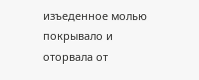изъеденное молью покрывало и оторвала от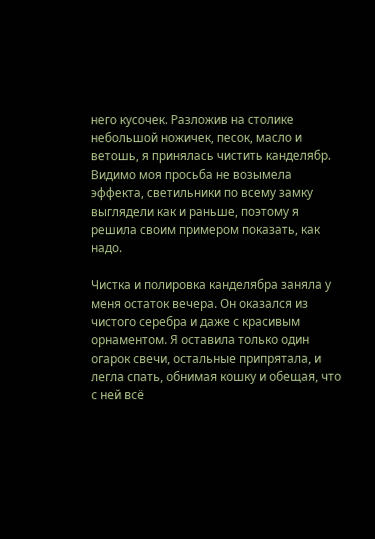него кусочек. Разложив на столике небольшой ножичек, песок, масло и ветошь, я принялась чистить канделябр. Видимо моя просьба не возымела эффекта, светильники по всему замку выглядели как и раньше, поэтому я решила своим примером показать, как надо.

Чистка и полировка канделябра заняла у меня остаток вечера. Он оказался из чистого серебра и даже с красивым орнаментом. Я оставила только один огарок свечи, остальные припрятала, и легла спать, обнимая кошку и обещая, что с ней всё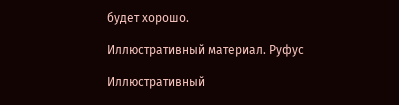будет хорошо.

Иллюстративный материал. Руфус

Иллюстративный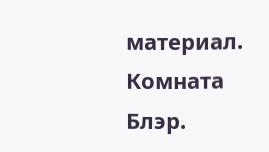материал. Комната Блэр.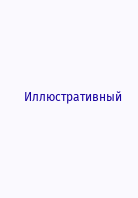Иллюстративный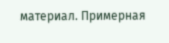материал. Примерная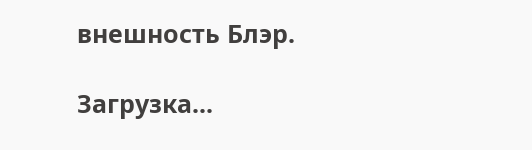внешность Блэр.

Загрузка...